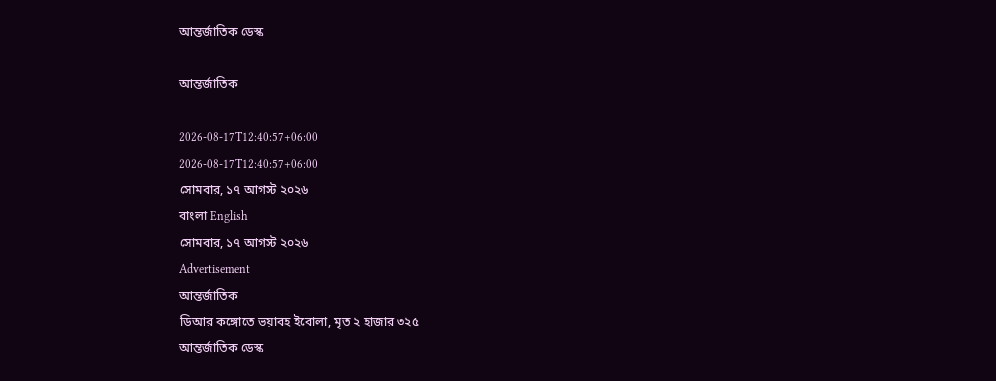আন্তর্জাতিক ডেস্ক

আন্তর্জাতিক

2026-08-17T12:40:57+06:00
2026-08-17T12:40:57+06:00
সোমবার, ১৭ আগস্ট ২০২৬
বাংলা English
সোমবার, ১৭ আগস্ট ২০২৬
Advertisement
আন্তর্জাতিক
ডিআর কঙ্গোতে ভয়াবহ ইবোলা, মৃত ২ হাজার ৩২৫
আন্তর্জাতিক ডেস্ক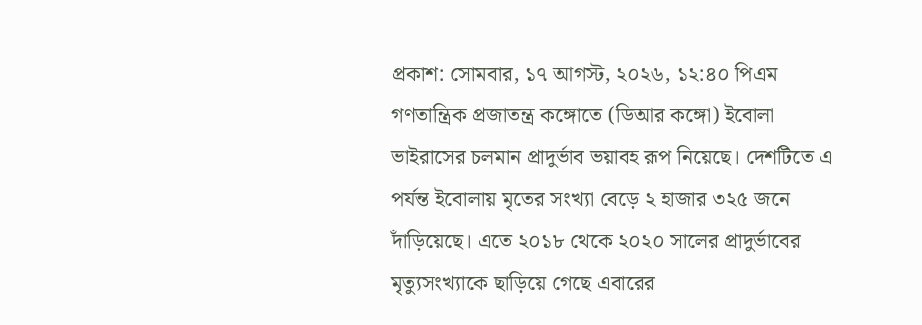প্রকাশ: সোমবার, ১৭ আগস্ট, ২০২৬, ১২:৪০ পিএম
গণতান্ত্রিক প্রজাতন্ত্র কঙ্গোতে (ডিআর কঙ্গো) ইবোলা ভাইরাসের চলমান প্রাদুর্ভাব ভয়াবহ রূপ নিয়েছে। দেশটিতে এ পর্যন্ত ইবোলায় মৃতের সংখ্যা বেড়ে ২ হাজার ৩২৫ জনে দাঁড়িয়েছে। এতে ২০১৮ থেকে ২০২০ সালের প্রাদুর্ভাবের মৃত্যুসংখ্যাকে ছাড়িয়ে গেছে এবারের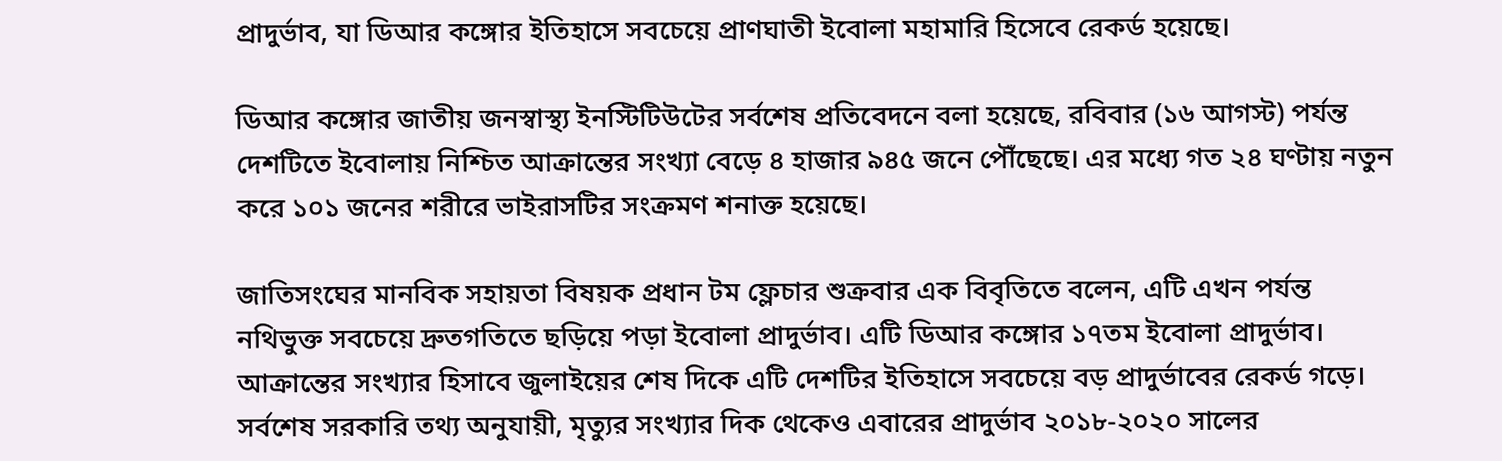প্রাদুর্ভাব, যা ডিআর কঙ্গোর ইতিহাসে সবচেয়ে প্রাণঘাতী ইবোলা মহামারি হিসেবে রেকর্ড হয়েছে।

ডিআর কঙ্গোর জাতীয় জনস্বাস্থ্য ইনস্টিটিউটের সর্বশেষ প্রতিবেদনে বলা হয়েছে, রবিবার (১৬ আগস্ট) পর্যন্ত দেশটিতে ইবোলায় নিশ্চিত আক্রান্তের সংখ্যা বেড়ে ৪ হাজার ৯৪৫ জনে পৌঁছেছে। এর মধ্যে গত ২৪ ঘণ্টায় নতুন করে ১০১ জনের শরীরে ভাইরাসটির সংক্রমণ শনাক্ত হয়েছে।

জাতিসংঘের মানবিক সহায়তা বিষয়ক প্রধান টম ফ্লেচার শুক্রবার এক বিবৃতিতে বলেন, এটি এখন পর্যন্ত নথিভুক্ত সবচেয়ে দ্রুতগতিতে ছড়িয়ে পড়া ইবোলা প্রাদুর্ভাব। এটি ডিআর কঙ্গোর ১৭তম ইবোলা প্রাদুর্ভাব। আক্রান্তের সংখ্যার হিসাবে জুলাইয়ের শেষ দিকে এটি দেশটির ইতিহাসে সবচেয়ে বড় প্রাদুর্ভাবের রেকর্ড গড়ে। সর্বশেষ সরকারি তথ্য অনুযায়ী, মৃত্যুর সংখ্যার দিক থেকেও এবারের প্রাদুর্ভাব ২০১৮-২০২০ সালের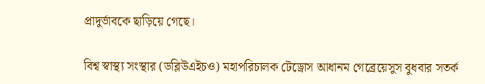প্রাদুর্ভাবকে ছাড়িয়ে গেছে।

বিশ্ব স্বাস্থ্য সংস্থার (ডব্লিউএইচও) মহাপরিচালক টেড্রোস আধানম গেব্রেয়েসুস বুধবার সতর্ক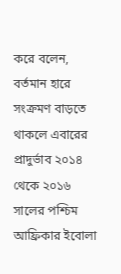করে বলেন, বর্তমান হারে সংক্রমণ বাড়তে থাকলে এবারের প্রাদুর্ভাব ২০১৪ থেকে ২০১৬ সালের পশ্চিম আফ্রিকার ইবোলা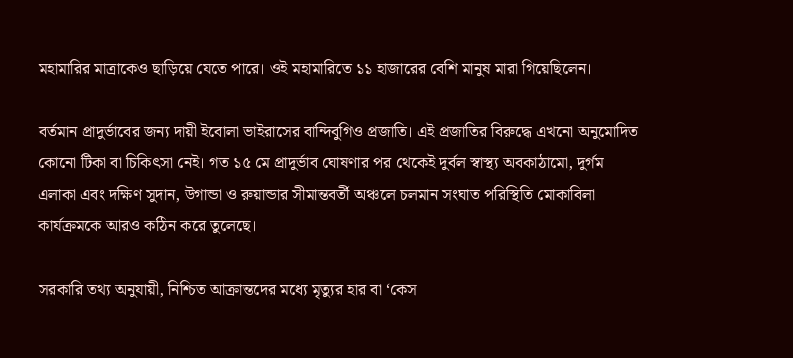মহামারির মাত্রাকেও ছাড়িয়ে যেতে পারে। ওই মহামারিতে ১১ হাজারের বেশি মানুষ মারা গিয়েছিলেন।

বর্তমান প্রাদুর্ভাবের জন্য দায়ী ইবোলা ভাইরাসের বান্দিবুগিও প্রজাতি। এই প্রজাতির বিরুদ্ধে এখনো অনুমোদিত কোনো টিকা বা চিকিৎসা নেই। গত ১৫ মে প্রাদুর্ভাব ঘোষণার পর থেকেই দুর্বল স্বাস্থ্য অবকাঠামো, দুর্গম এলাকা এবং দক্ষিণ সুদান, উগান্ডা ও রুয়ান্ডার সীমান্তবর্তী অঞ্চলে চলমান সংঘাত পরিস্থিতি মোকাবিলা কার্যক্রমকে আরও কঠিন করে তুলেছে।

সরকারি তথ্য অনুযায়ী, নিশ্চিত আক্রান্তদের মধ্যে মৃত্যুর হার বা ‘কেস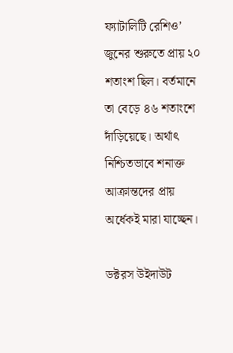ফ্যাটালিটি রেশিও’ জুনের শুরুতে প্রায় ২০ শতাংশ ছিল। বর্তমানে তা বেড়ে ৪৬ শতাংশে দাঁড়িয়েছে। অর্থাৎ নিশ্চিতভাবে শনাক্ত আক্রান্তদের প্রায় অর্ধেকই মারা যাচ্ছেন।

ডক্টরস উইদাউট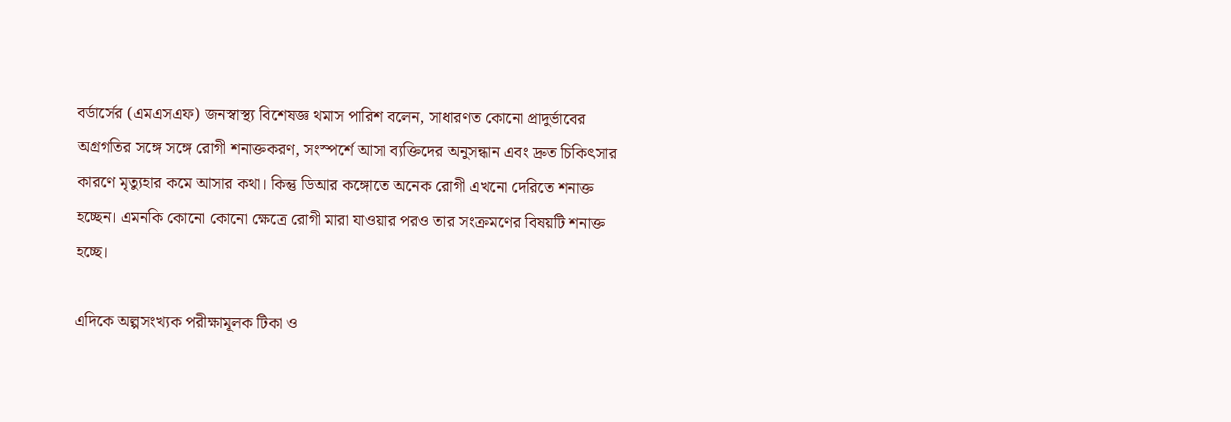বর্ডার্সের (এমএসএফ) জনস্বাস্থ্য বিশেষজ্ঞ থমাস পারিশ বলেন, সাধারণত কোনো প্রাদুর্ভাবের অগ্রগতির সঙ্গে সঙ্গে রোগী শনাক্তকরণ, সংস্পর্শে আসা ব্যক্তিদের অনুসন্ধান এবং দ্রুত চিকিৎসার কারণে মৃত্যুহার কমে আসার কথা। কিন্তু ডিআর কঙ্গোতে অনেক রোগী এখনো দেরিতে শনাক্ত হচ্ছেন। এমনকি কোনো কোনো ক্ষেত্রে রোগী মারা যাওয়ার পরও তার সংক্রমণের বিষয়টি শনাক্ত হচ্ছে।

এদিকে অল্পসংখ্যক পরীক্ষামূলক টিকা ও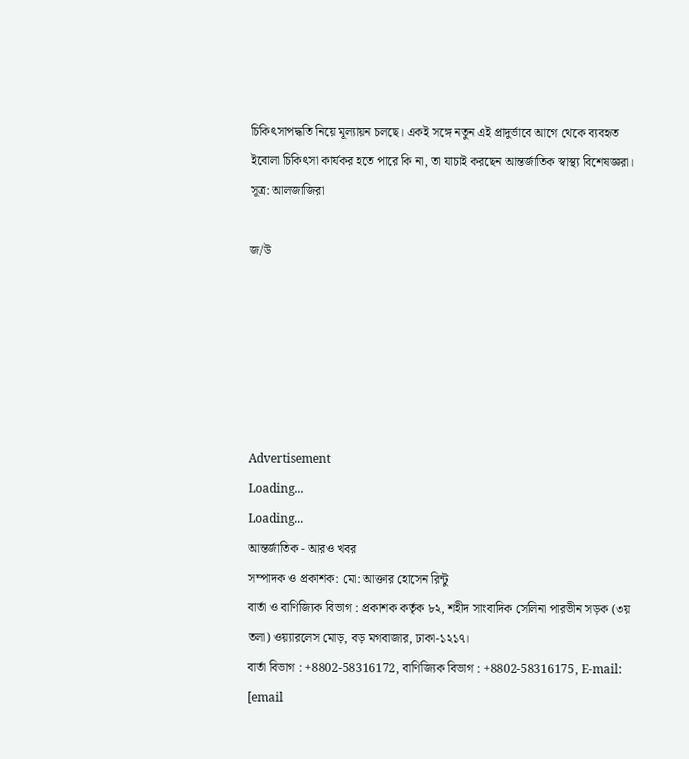চিকিৎসাপদ্ধতি নিয়ে মূল্যায়ন চলছে। একই সঙ্গে নতুন এই প্রাদুর্ভাবে আগে থেকে ব্যবহৃত ইবোলা চিকিৎসা কার্যকর হতে পারে কি না, তা যাচাই করছেন আন্তর্জাতিক স্বাস্থ্য বিশেষজ্ঞরা। সূত্র: আলজাজিরা

জ/উ






Advertisement
Loading...
Loading...
আন্তর্জাতিক - আরও খবর
সম্পাদক ও প্রকাশক: মো: আক্তার হোসেন রিন্টু
বার্তা ও বাণিজ্যিক বিভাগ : প্রকাশক কর্তৃক ৮২, শহীদ সাংবাদিক সেলিনা পারভীন সড়ক (৩য় তলা) ওয়্যারলেস মোড়, বড় মগবাজার, ঢাকা-১২১৭।
বার্তা বিভাগ : +8802-58316172, বাণিজ্যিক বিভাগ : +8802-58316175, E-mail: [email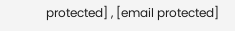protected] , [email protected]